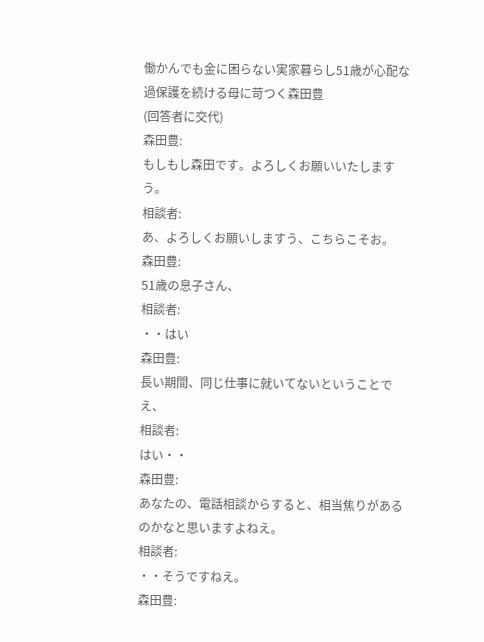働かんでも金に困らない実家暮らし51歳が心配な過保護を続ける母に苛つく森田豊
(回答者に交代)
森田豊:
もしもし森田です。よろしくお願いいたしますう。
相談者:
あ、よろしくお願いしますう、こちらこそお。
森田豊:
51歳の息子さん、
相談者:
・・はい
森田豊:
長い期間、同じ仕事に就いてないということでえ、
相談者:
はい・・
森田豊:
あなたの、電話相談からすると、相当焦りがあるのかなと思いますよねえ。
相談者:
・・そうですねえ。
森田豊: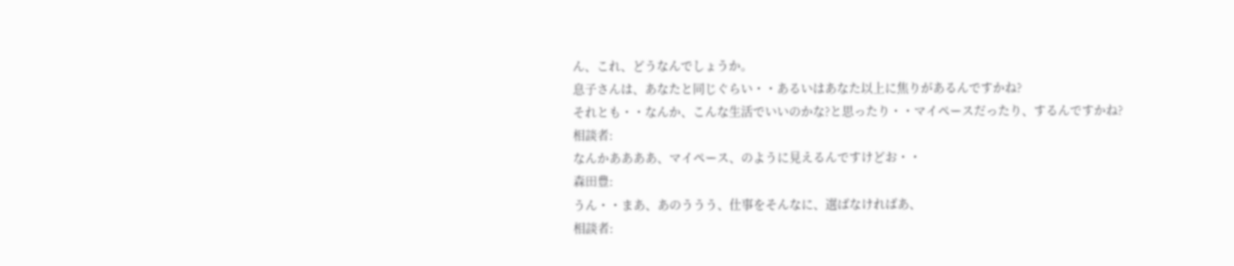ん、これ、どうなんでしょうか。
息子さんは、あなたと同じぐらい・・あるいはあなた以上に焦りがあるんですかね?
それとも・・なんか、こんな生活でいいのかな?と思ったり・・マイペースだったり、するんですかね?
相談者:
なんかああああ、マイペース、のように見えるんですけどお・・
森田豊:
うん・・まあ、あのううう、仕事をそんなに、選ばなければあ、
相談者: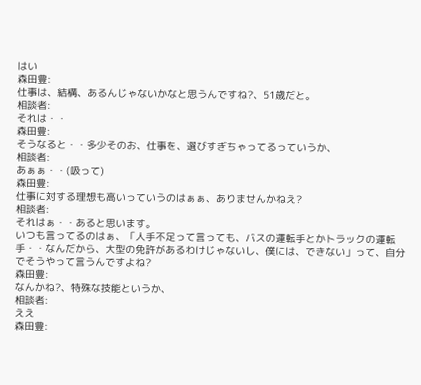はい
森田豊:
仕事は、結構、あるんじゃないかなと思うんですね?、51歳だと。
相談者:
それは・・
森田豊:
そうなると・・多少そのお、仕事を、選びすぎちゃってるっていうか、
相談者:
あぁぁ・・(吸って)
森田豊:
仕事に対する理想も高いっていうのはぁぁ、ありませんかねえ?
相談者:
それはぁ・・あると思います。
いつも言ってるのはぁ、「人手不足って言っても、バスの運転手とかトラックの運転手・・なんだから、大型の免許があるわけじゃないし、僕には、できない」って、自分でそうやって言うんですよね?
森田豊:
なんかね?、特殊な技能というか、
相談者:
ええ
森田豊: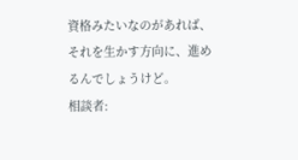資格みたいなのがあれば、それを生かす方向に、進めるんでしょうけど。
相談者: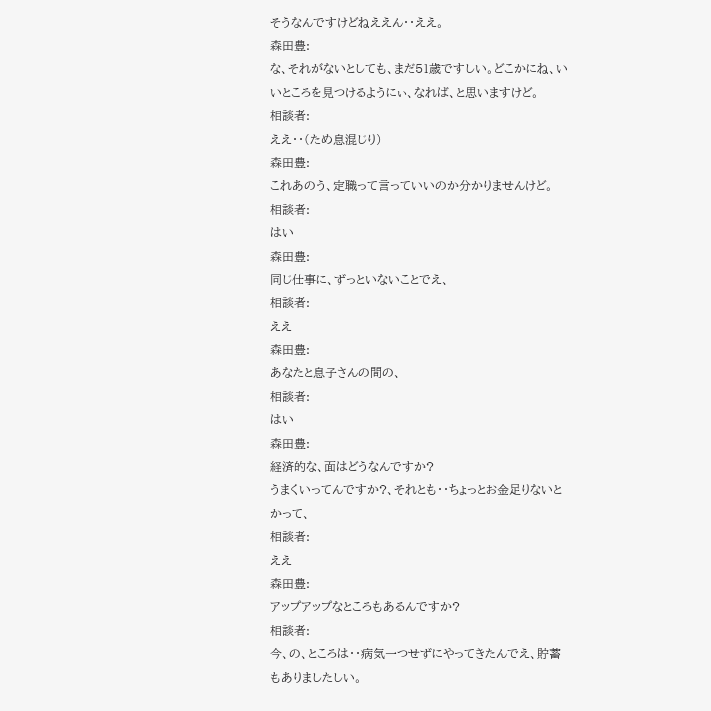そうなんですけどねええん・・ええ。
森田豊:
な、それがないとしても、まだ51歳ですしい。どこかにね、いいところを見つけるようにぃ、なれば、と思いますけど。
相談者:
ええ・・(ため息混じり)
森田豊:
これあのう、定職って言っていいのか分かりませんけど。
相談者:
はい
森田豊:
同じ仕事に、ずっといないことでえ、
相談者:
ええ
森田豊:
あなたと息子さんの間の、
相談者:
はい
森田豊:
経済的な、面はどうなんですか?
うまくいってんですか?、それとも・・ちょっとお金足りないとかって、
相談者:
ええ
森田豊:
アップアップなところもあるんですか?
相談者:
今、の、ところは・・病気一つせずにやってきたんでえ、貯蓄もありましたしい。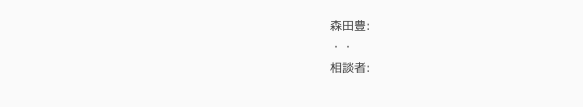森田豊:
・・
相談者: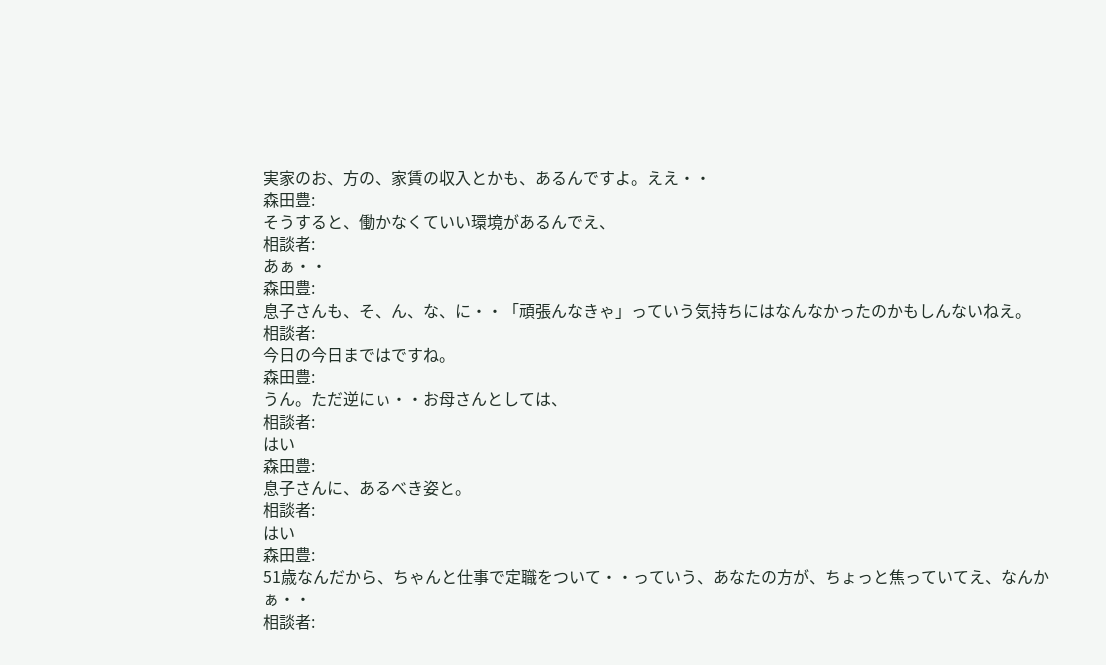実家のお、方の、家賃の収入とかも、あるんですよ。ええ・・
森田豊:
そうすると、働かなくていい環境があるんでえ、
相談者:
あぁ・・
森田豊:
息子さんも、そ、ん、な、に・・「頑張んなきゃ」っていう気持ちにはなんなかったのかもしんないねえ。
相談者:
今日の今日まではですね。
森田豊:
うん。ただ逆にぃ・・お母さんとしては、
相談者:
はい
森田豊:
息子さんに、あるべき姿と。
相談者:
はい
森田豊:
51歳なんだから、ちゃんと仕事で定職をついて・・っていう、あなたの方が、ちょっと焦っていてえ、なんかぁ・・
相談者: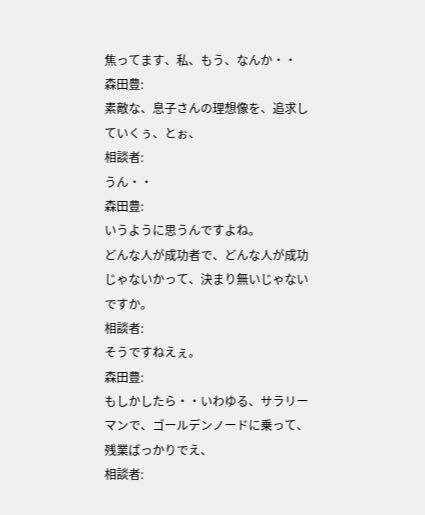焦ってます、私、もう、なんか・・
森田豊:
素敵な、息子さんの理想像を、追求していくぅ、とぉ、
相談者:
うん・・
森田豊:
いうように思うんですよね。
どんな人が成功者で、どんな人が成功じゃないかって、決まり無いじゃないですか。
相談者:
そうですねえぇ。
森田豊:
もしかしたら・・いわゆる、サラリーマンで、ゴールデンノードに乗って、残業ばっかりでえ、
相談者: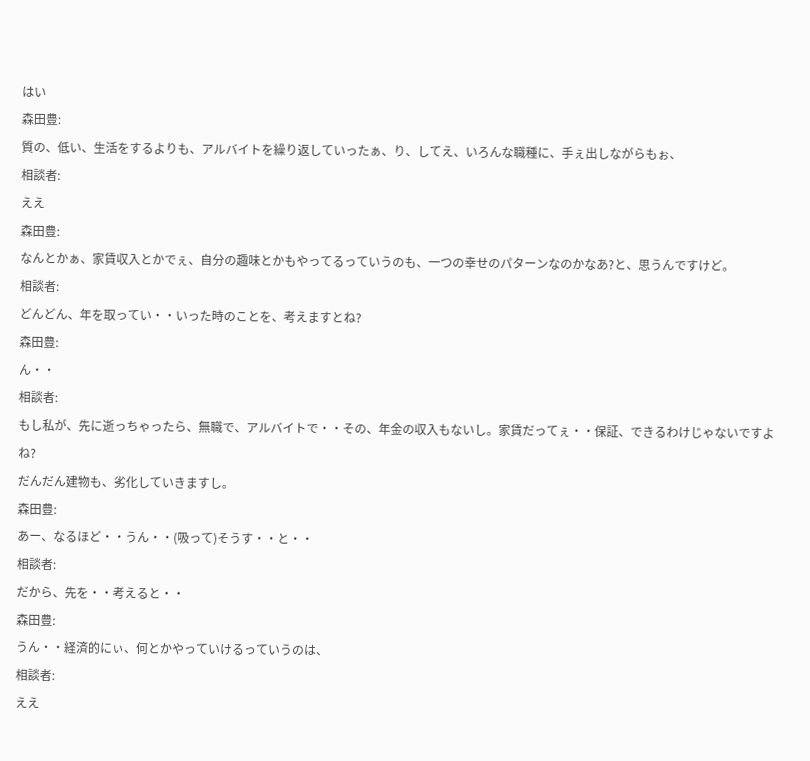はい
森田豊:
質の、低い、生活をするよりも、アルバイトを繰り返していったぁ、り、してえ、いろんな職種に、手ぇ出しながらもぉ、
相談者:
ええ
森田豊:
なんとかぁ、家賃収入とかでぇ、自分の趣味とかもやってるっていうのも、一つの幸せのパターンなのかなあ?と、思うんですけど。
相談者:
どんどん、年を取ってい・・いった時のことを、考えますとね?
森田豊:
ん・・
相談者:
もし私が、先に逝っちゃったら、無職で、アルバイトで・・その、年金の収入もないし。家賃だってぇ・・保証、できるわけじゃないですよね?
だんだん建物も、劣化していきますし。
森田豊:
あー、なるほど・・うん・・(吸って)そうす・・と・・
相談者:
だから、先を・・考えると・・
森田豊:
うん・・経済的にぃ、何とかやっていけるっていうのは、
相談者:
ええ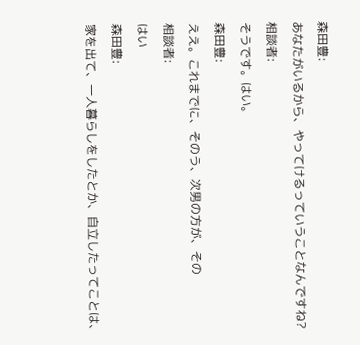森田豊:
あなたがいるから、やってけるっていうことなんですね?
相談者:
そうです。はい。
森田豊:
ええ。これまでに、そのう、次男の方が、その
相談者:
はい
森田豊:
家を出て、一人暮らしをしたとか、自立したってことは、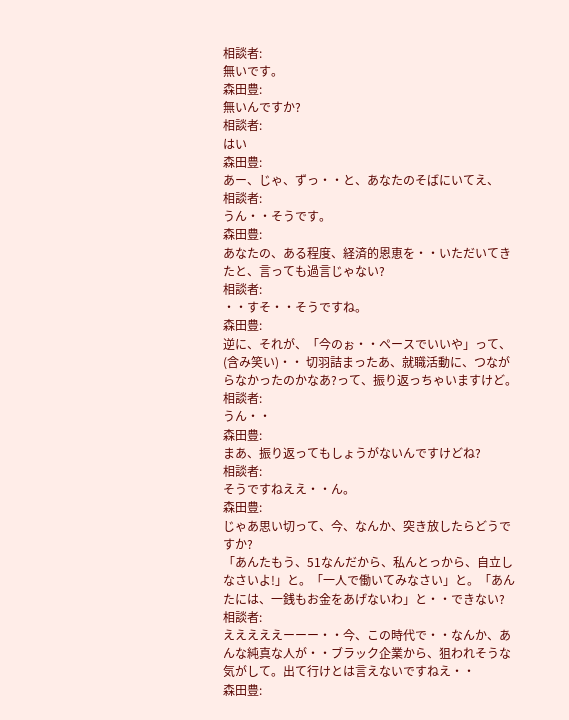相談者:
無いです。
森田豊:
無いんですか?
相談者:
はい
森田豊:
あー、じゃ、ずっ・・と、あなたのそばにいてえ、
相談者:
うん・・そうです。
森田豊:
あなたの、ある程度、経済的恩恵を・・いただいてきたと、言っても過言じゃない?
相談者:
・・すそ・・そうですね。
森田豊:
逆に、それが、「今のぉ・・ペースでいいや」って、(含み笑い)・・ 切羽詰まったあ、就職活動に、つながらなかったのかなあ?って、振り返っちゃいますけど。
相談者:
うん・・
森田豊:
まあ、振り返ってもしょうがないんですけどね?
相談者:
そうですねええ・・ん。
森田豊:
じゃあ思い切って、今、なんか、突き放したらどうですか?
「あんたもう、51なんだから、私んとっから、自立しなさいよ!」と。「一人で働いてみなさい」と。「あんたには、一銭もお金をあげないわ」と・・できない?
相談者:
えええええーーー・・今、この時代で・・なんか、あんな純真な人が・・ブラック企業から、狙われそうな気がして。出て行けとは言えないですねえ・・
森田豊: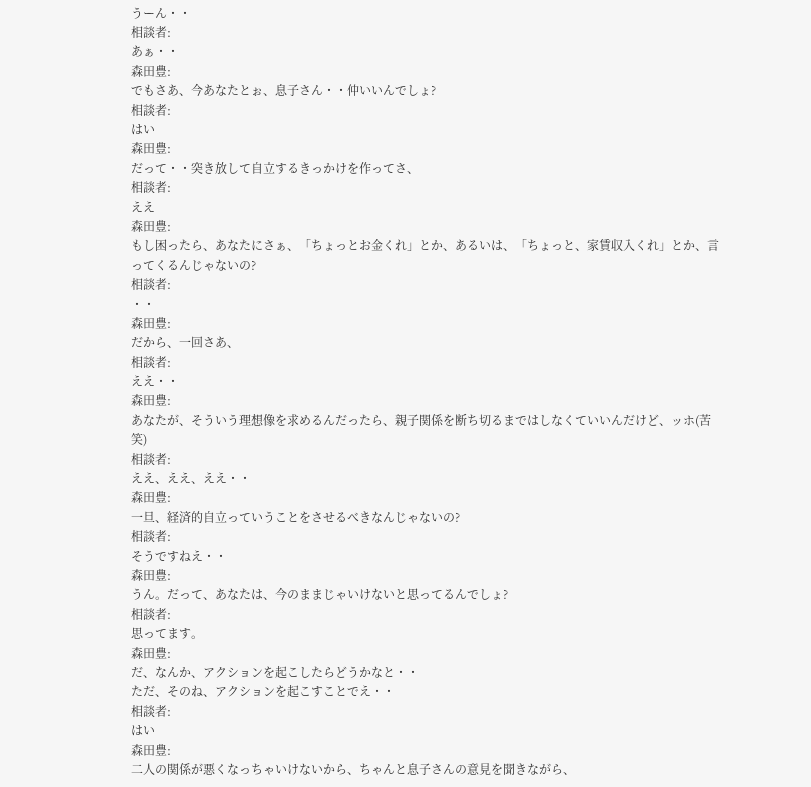うーん・・
相談者:
あぁ・・
森田豊:
でもさあ、今あなたとぉ、息子さん・・仲いいんでしょ?
相談者:
はい
森田豊:
だって・・突き放して自立するきっかけを作ってさ、
相談者:
ええ
森田豊:
もし困ったら、あなたにさぁ、「ちょっとお金くれ」とか、あるいは、「ちょっと、家賃収入くれ」とか、言ってくるんじゃないの?
相談者:
・・
森田豊:
だから、一回さあ、
相談者:
ええ・・
森田豊:
あなたが、そういう理想像を求めるんだったら、親子関係を断ち切るまではしなくていいんだけど、ッホ(苦笑)
相談者:
ええ、ええ、ええ・・
森田豊:
一旦、経済的自立っていうことをさせるべきなんじゃないの?
相談者:
そうですねえ・・
森田豊:
うん。だって、あなたは、今のままじゃいけないと思ってるんでしょ?
相談者:
思ってます。
森田豊:
だ、なんか、アクションを起こしたらどうかなと・・
ただ、そのね、アクションを起こすことでえ・・
相談者:
はい
森田豊:
二人の関係が悪くなっちゃいけないから、ちゃんと息子さんの意見を聞きながら、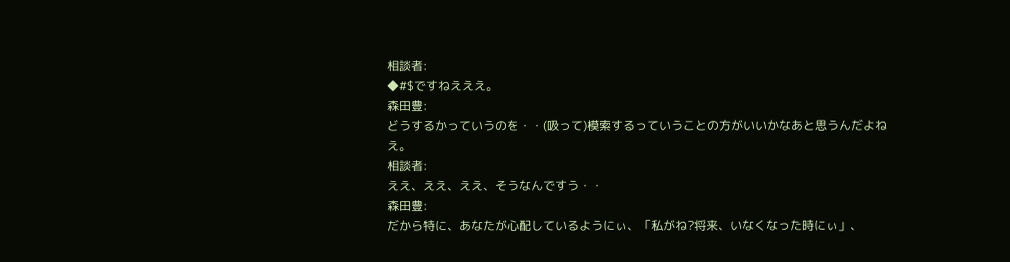相談者:
◆#$ですねえええ。
森田豊:
どうするかっていうのを・・(吸って)模索するっていうことの方がいいかなあと思うんだよねえ。
相談者:
ええ、ええ、ええ、そうなんですう・・
森田豊:
だから特に、あなたが心配しているようにぃ、「私がね?将来、いなくなった時にぃ」、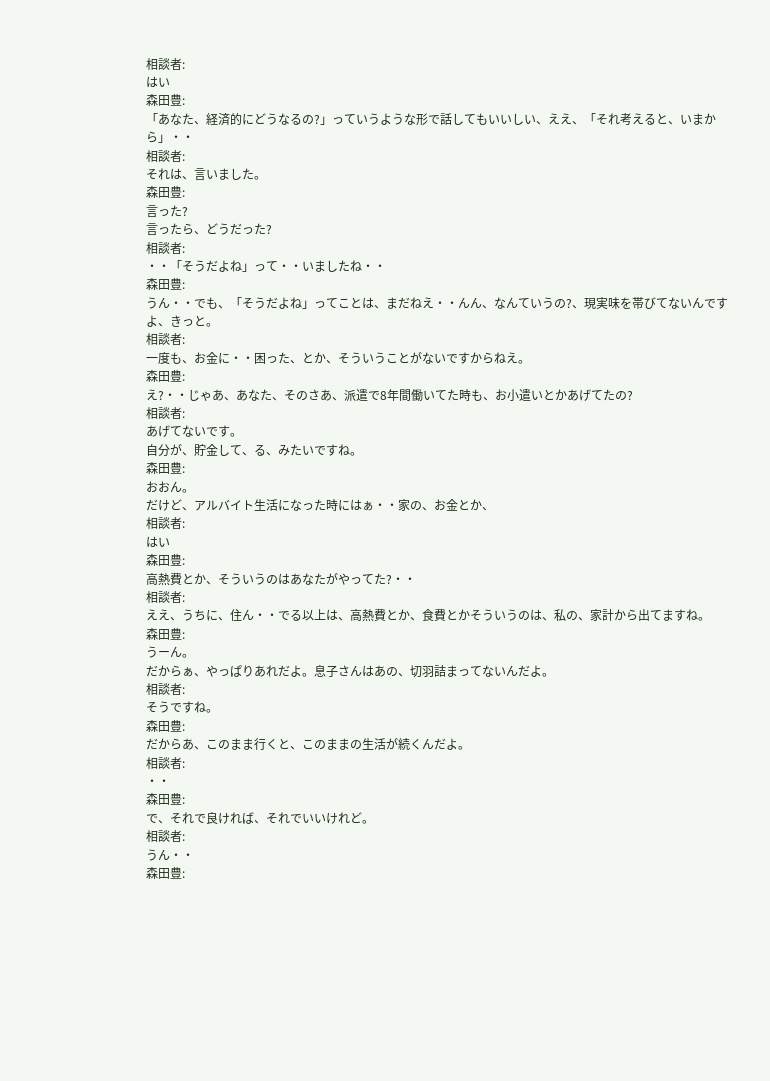相談者:
はい
森田豊:
「あなた、経済的にどうなるの?」っていうような形で話してもいいしい、ええ、「それ考えると、いまから」・・
相談者:
それは、言いました。
森田豊:
言った?
言ったら、どうだった?
相談者:
・・「そうだよね」って・・いましたね・・
森田豊:
うん・・でも、「そうだよね」ってことは、まだねえ・・んん、なんていうの?、現実味を帯びてないんですよ、きっと。
相談者:
一度も、お金に・・困った、とか、そういうことがないですからねえ。
森田豊:
え?・・じゃあ、あなた、そのさあ、派遣で8年間働いてた時も、お小遣いとかあげてたの?
相談者:
あげてないです。
自分が、貯金して、る、みたいですね。
森田豊:
おおん。
だけど、アルバイト生活になった時にはぁ・・家の、お金とか、
相談者:
はい
森田豊:
高熱費とか、そういうのはあなたがやってた?・・
相談者:
ええ、うちに、住ん・・でる以上は、高熱費とか、食費とかそういうのは、私の、家計から出てますね。
森田豊:
うーん。
だからぁ、やっぱりあれだよ。息子さんはあの、切羽詰まってないんだよ。
相談者:
そうですね。
森田豊:
だからあ、このまま行くと、このままの生活が続くんだよ。
相談者:
・・
森田豊:
で、それで良ければ、それでいいけれど。
相談者:
うん・・
森田豊: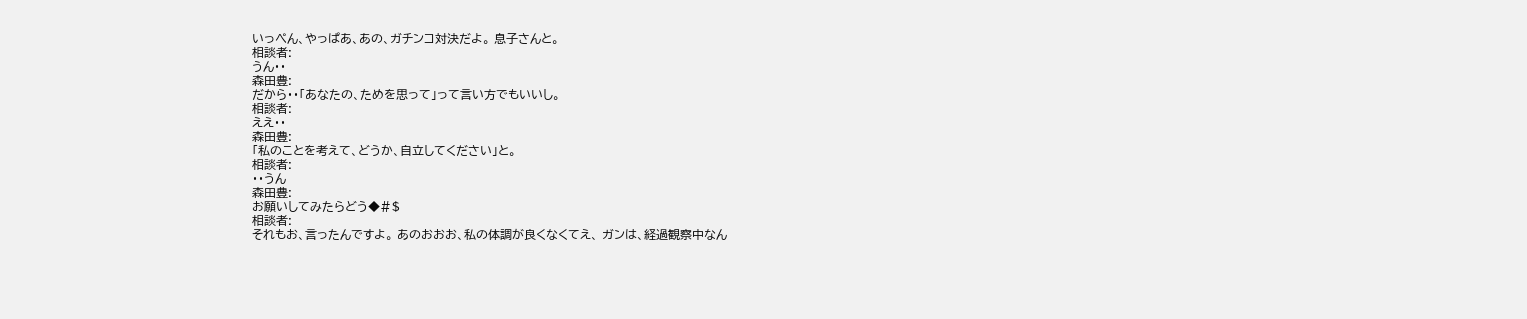いっぺん、やっぱあ、あの、ガチンコ対決だよ。 息子さんと。
相談者:
うん・・
森田豊:
だから・・「あなたの、ためを思って」って言い方でもいいし。
相談者:
ええ・・
森田豊:
「私のことを考えて、どうか、自立してください」と。
相談者:
・・うん
森田豊:
お願いしてみたらどう◆#$
相談者:
それもお、言ったんですよ。 あのおおお、私の体調が良くなくてえ、 ガンは、経過観察中なん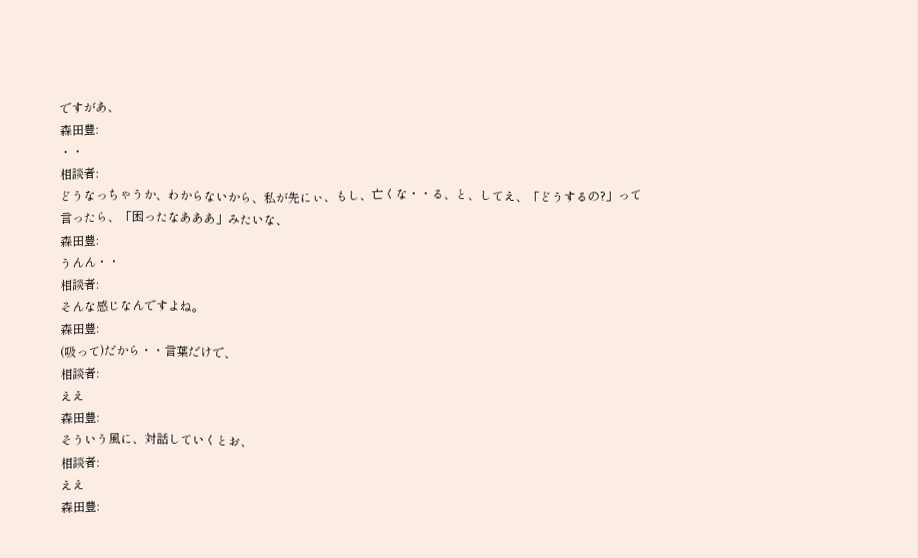ですがあ、
森田豊:
・・
相談者:
どうなっちゃうか、わからないから、私が先にぃ、もし、亡くな・・る、と、してえ、「どうするの?」って言ったら、「困ったなあああ」みたいな、
森田豊:
うんん・・
相談者:
そんな感じなんですよね。
森田豊:
(吸って)だから・・言葉だけで、
相談者:
ええ
森田豊:
そういう風に、対話していくとお、
相談者:
ええ
森田豊: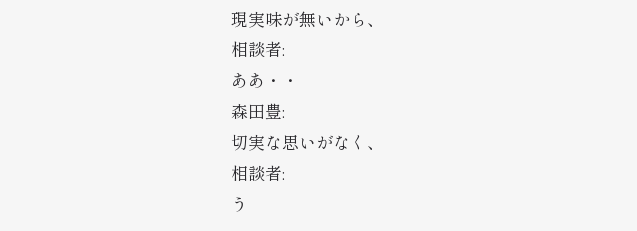現実味が無いから、
相談者:
ああ・・
森田豊:
切実な思いがなく、
相談者:
う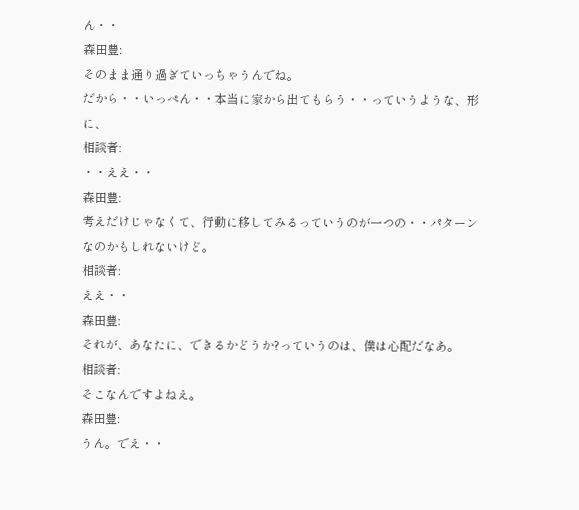ん・・
森田豊:
そのまま通り過ぎていっちゃうんでね。
だから・・いっぺん・・本当に家から出てもらう・・っていうような、形に、
相談者:
・・ええ・・
森田豊:
考えだけじゃなくて、行動に移してみるっていうのが一つの・・パターンなのかもしれないけど。
相談者:
ええ・・
森田豊:
それが、あなたに、できるかどうか?っていうのは、僕は心配だなあ。
相談者:
そこなんですよねえ。
森田豊:
うん。でえ・・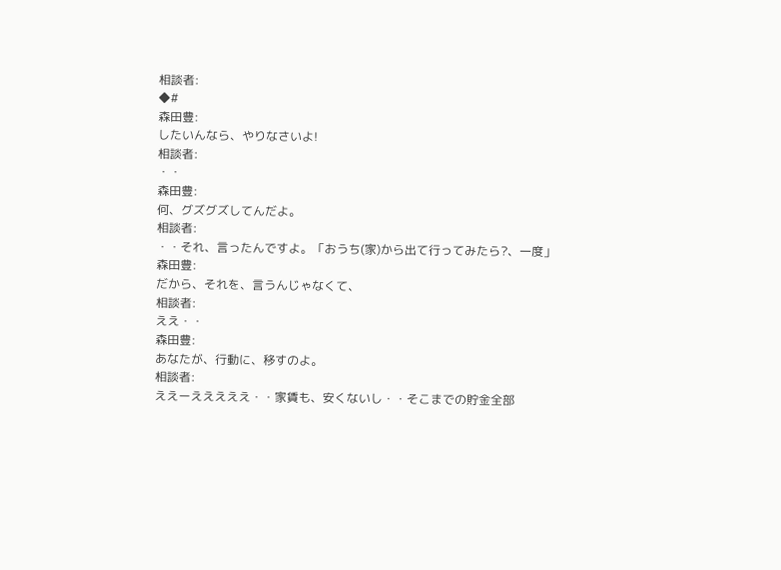相談者:
◆#
森田豊:
したいんなら、やりなさいよ!
相談者:
・・
森田豊:
何、グズグズしてんだよ。
相談者:
・・それ、言ったんですよ。「おうち(家)から出て行ってみたら?、一度」
森田豊:
だから、それを、言うんじゃなくて、
相談者:
ええ・・
森田豊:
あなたが、行動に、移すのよ。
相談者:
ええーえええええ・・家賃も、安くないし・・そこまでの貯金全部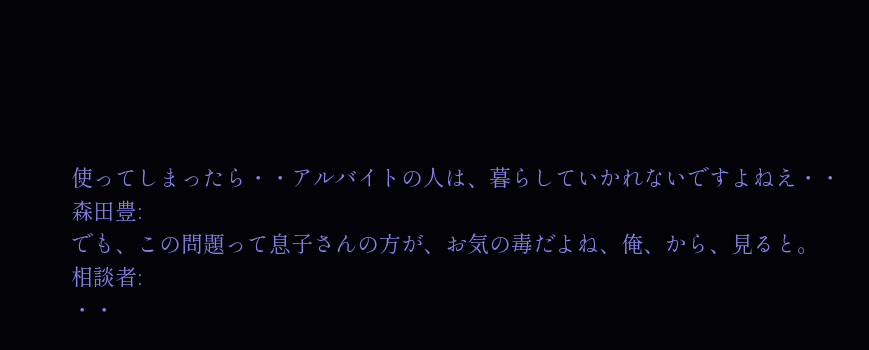使ってしまったら・・アルバイトの人は、暮らしていかれないですよねえ・・
森田豊:
でも、この問題って息子さんの方が、お気の毒だよね、俺、から、見ると。
相談者:
・・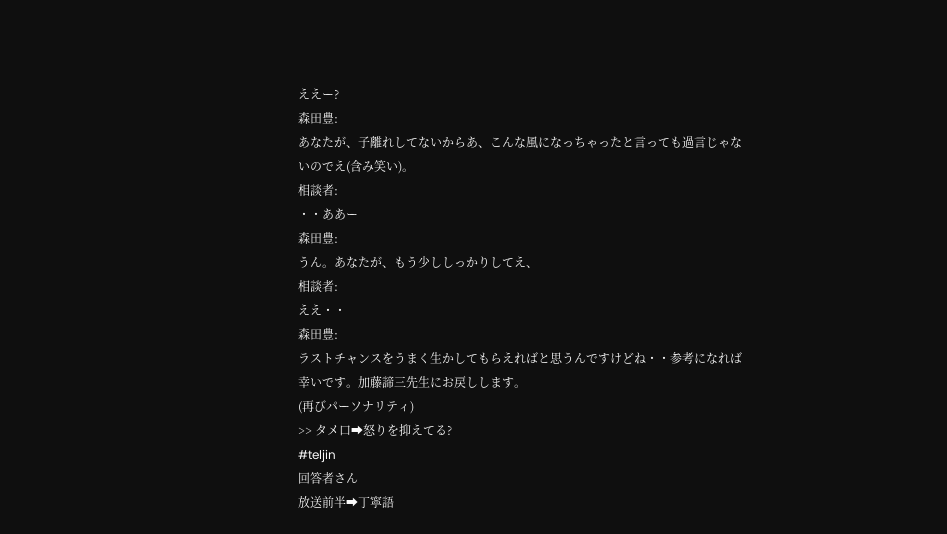ええー?
森田豊:
あなたが、子離れしてないからあ、こんな風になっちゃったと言っても過言じゃないのでえ(含み笑い)。
相談者:
・・ああー
森田豊:
うん。あなたが、もう少ししっかりしてえ、
相談者:
ええ・・
森田豊:
ラストチャンスをうまく生かしてもらえればと思うんですけどね・・参考になれば幸いです。加藤諦三先生にお戻しします。
(再びパーソナリティ)
>> タメ口➡怒りを抑えてる?
#teljin
回答者さん
放送前半➡丁寧語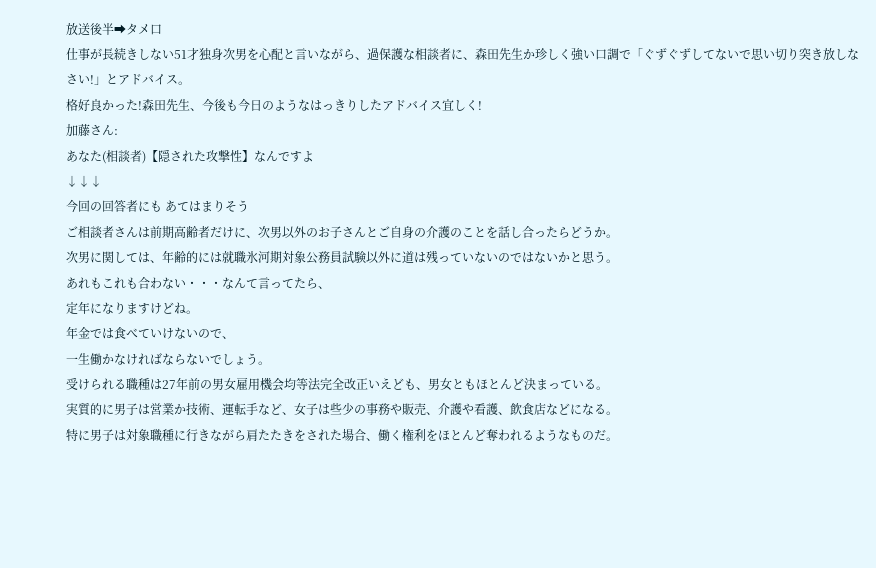放送後半➡タメ口
仕事が長続きしない51才独身次男を心配と言いながら、過保護な相談者に、森田先生か珍しく強い口調で「ぐずぐずしてないで思い切り突き放しなさい!」とアドバイス。
格好良かった!森田先生、今後も今日のようなはっきりしたアドバイス宜しく!
加藤さん:
あなた(相談者)【隠された攻撃性】なんですよ
↓↓↓
今回の回答者にも あてはまりそう
ご相談者さんは前期高齢者だけに、次男以外のお子さんとご自身の介護のことを話し合ったらどうか。
次男に関しては、年齢的には就職氷河期対象公務員試験以外に道は残っていないのではないかと思う。
あれもこれも合わない・・・なんて言ってたら、
定年になりますけどね。
年金では食べていけないので、
一生働かなければならないでしょう。
受けられる職種は27年前の男女雇用機会均等法完全改正いえども、男女ともほとんど決まっている。
実質的に男子は営業か技術、運転手など、女子は些少の事務や販売、介護や看護、飲食店などになる。
特に男子は対象職種に行きながら肩たたきをされた場合、働く権利をほとんど奪われるようなものだ。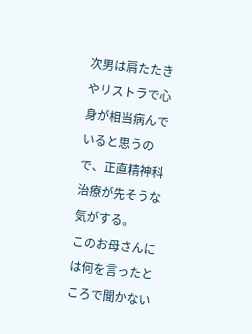次男は肩たたきやリストラで心身が相当病んでいると思うので、正直精神科治療が先そうな気がする。
このお母さんには何を言ったところで聞かない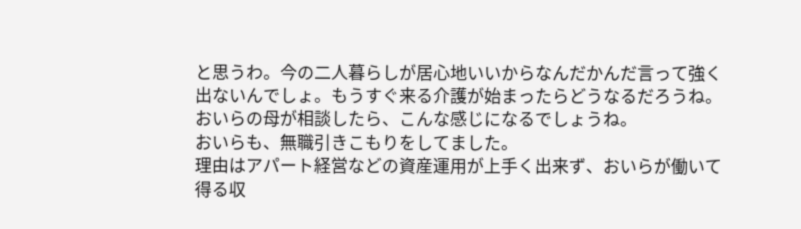と思うわ。今の二人暮らしが居心地いいからなんだかんだ言って強く出ないんでしょ。もうすぐ来る介護が始まったらどうなるだろうね。
おいらの母が相談したら、こんな感じになるでしょうね。
おいらも、無職引きこもりをしてました。
理由はアパート経営などの資産運用が上手く出来ず、おいらが働いて得る収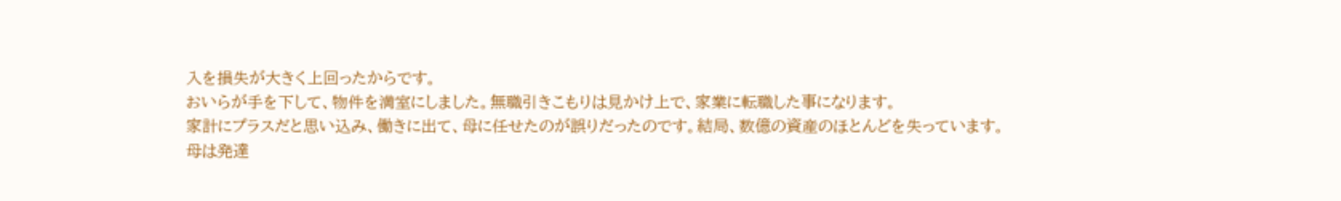入を損失が大きく上回ったからです。
おいらが手を下して、物件を満室にしました。無職引きこもりは見かけ上で、家業に転職した事になります。
家計にプラスだと思い込み、働きに出て、母に任せたのが誤りだったのです。結局、数億の資産のほとんどを失っています。
母は発達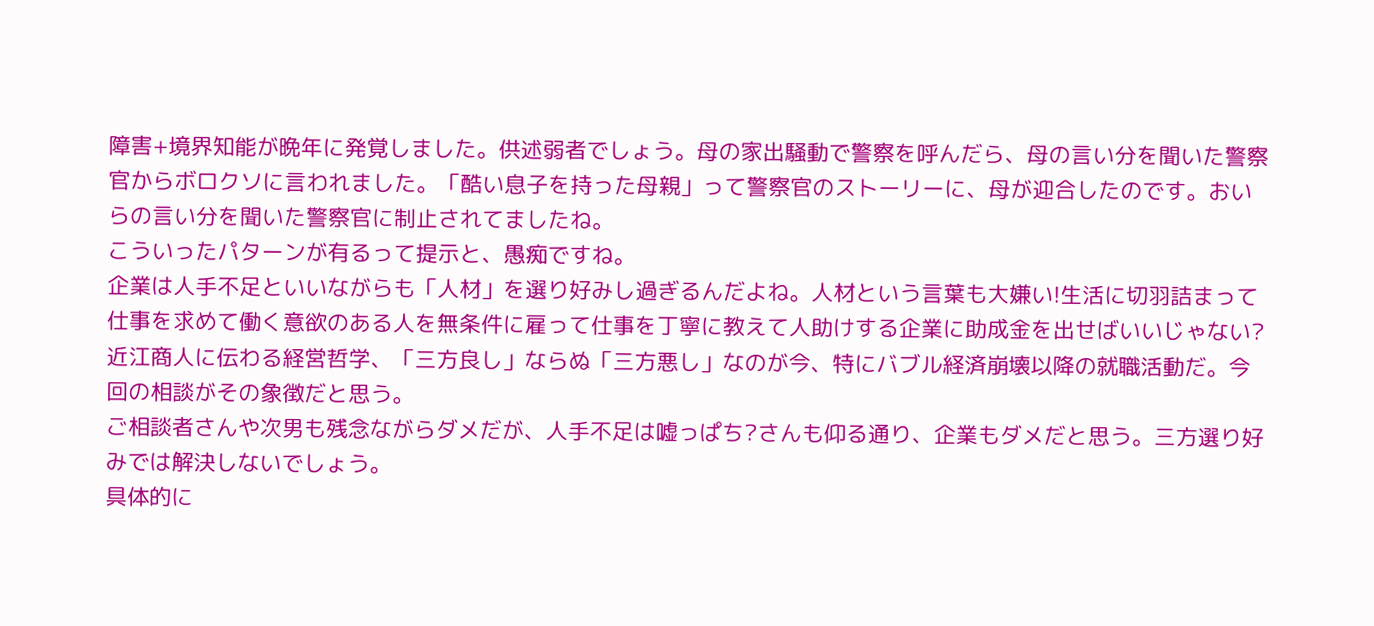障害+境界知能が晩年に発覚しました。供述弱者でしょう。母の家出騒動で警察を呼んだら、母の言い分を聞いた警察官からボロクソに言われました。「酷い息子を持った母親」って警察官のストーリーに、母が迎合したのです。おいらの言い分を聞いた警察官に制止されてましたね。
こういったパターンが有るって提示と、愚痴ですね。
企業は人手不足といいながらも「人材」を選り好みし過ぎるんだよね。人材という言葉も大嫌い!生活に切羽詰まって仕事を求めて働く意欲のある人を無条件に雇って仕事を丁寧に教えて人助けする企業に助成金を出せばいいじゃない?
近江商人に伝わる経営哲学、「三方良し」ならぬ「三方悪し」なのが今、特にバブル経済崩壊以降の就職活動だ。今回の相談がその象徴だと思う。
ご相談者さんや次男も残念ながらダメだが、人手不足は嘘っぱち?さんも仰る通り、企業もダメだと思う。三方選り好みでは解決しないでしょう。
具体的に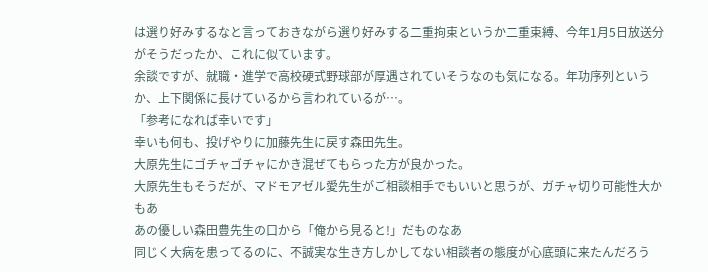は選り好みするなと言っておきながら選り好みする二重拘束というか二重束縛、今年1月5日放送分がそうだったか、これに似ています。
余談ですが、就職・進学で高校硬式野球部が厚遇されていそうなのも気になる。年功序列というか、上下関係に長けているから言われているが…。
「参考になれば幸いです」
幸いも何も、投げやりに加藤先生に戻す森田先生。
大原先生にゴチャゴチャにかき混ぜてもらった方が良かった。
大原先生もそうだが、マドモアゼル愛先生がご相談相手でもいいと思うが、ガチャ切り可能性大かもあ
あの優しい森田豊先生の口から「俺から見ると!」だものなあ
同じく大病を患ってるのに、不誠実な生き方しかしてない相談者の態度が心底頭に来たんだろう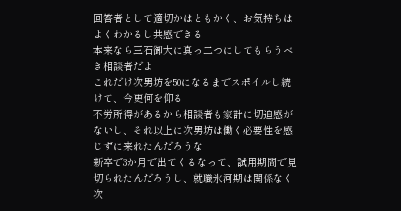回答者として適切かはともかく、お気持ちはよくわかるし共感できる
本来なら三石御大に真っ二つにしてもらうべき相談者だよ
これだけ次男坊を50になるまでスポイルし続けて、今更何を仰る
不労所得があるから相談者も家計に切迫感がないし、それ以上に次男坊は働く必要性を感じずに来れたんだろうな
新卒で3か月で出てくるなって、試用期間で見切られたんだろうし、就職氷河期は関係なく次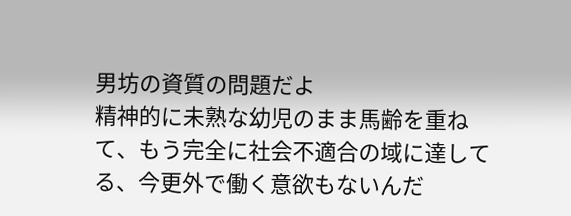男坊の資質の問題だよ
精神的に未熟な幼児のまま馬齢を重ねて、もう完全に社会不適合の域に達してる、今更外で働く意欲もないんだ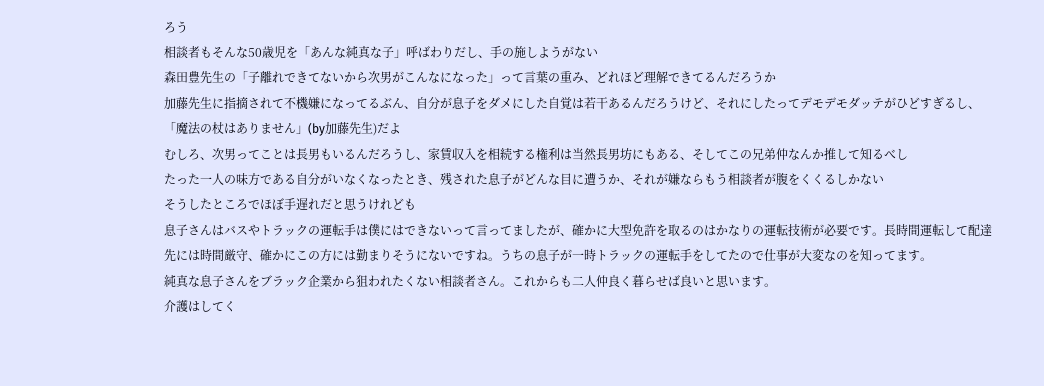ろう
相談者もそんな50歳児を「あんな純真な子」呼ばわりだし、手の施しようがない
森田豊先生の「子離れできてないから次男がこんなになった」って言葉の重み、どれほど理解できてるんだろうか
加藤先生に指摘されて不機嫌になってるぶん、自分が息子をダメにした自覚は若干あるんだろうけど、それにしたってデモデモダッテがひどすぎるし、「魔法の杖はありません」(by加藤先生)だよ
むしろ、次男ってことは長男もいるんだろうし、家賃収入を相続する権利は当然長男坊にもある、そしてこの兄弟仲なんか推して知るべし
たった一人の味方である自分がいなくなったとき、残された息子がどんな目に遭うか、それが嫌ならもう相談者が腹をくくるしかない
そうしたところでほぼ手遅れだと思うけれども
息子さんはバスやトラックの運転手は僕にはできないって言ってましたが、確かに大型免許を取るのはかなりの運転技術が必要です。長時間運転して配達先には時間厳守、確かにこの方には勤まりそうにないですね。うちの息子が一時トラックの運転手をしてたので仕事が大変なのを知ってます。
純真な息子さんをブラック企業から狙われたくない相談者さん。これからも二人仲良く暮らせば良いと思います。
介護はしてく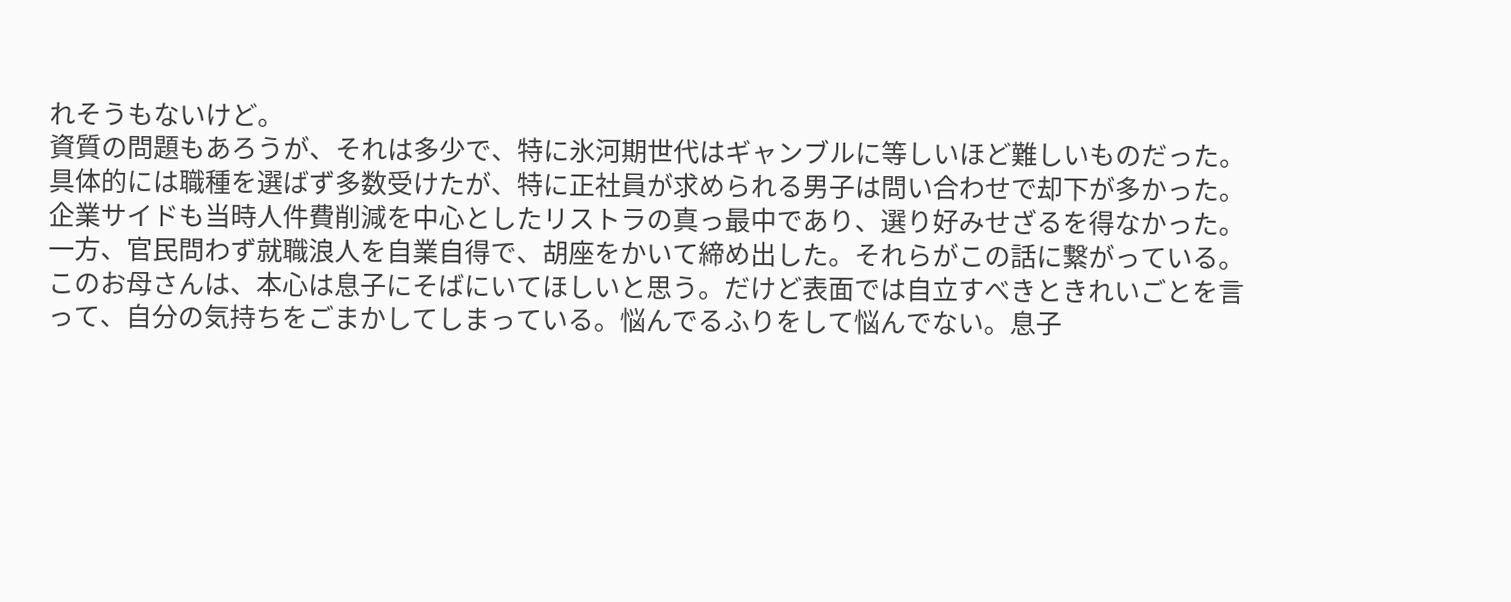れそうもないけど。
資質の問題もあろうが、それは多少で、特に氷河期世代はギャンブルに等しいほど難しいものだった。
具体的には職種を選ばず多数受けたが、特に正社員が求められる男子は問い合わせで却下が多かった。
企業サイドも当時人件費削減を中心としたリストラの真っ最中であり、選り好みせざるを得なかった。
一方、官民問わず就職浪人を自業自得で、胡座をかいて締め出した。それらがこの話に繋がっている。
このお母さんは、本心は息子にそばにいてほしいと思う。だけど表面では自立すべきときれいごとを言って、自分の気持ちをごまかしてしまっている。悩んでるふりをして悩んでない。息子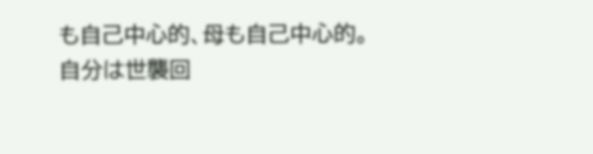も自己中心的、母も自己中心的。
自分は世襲回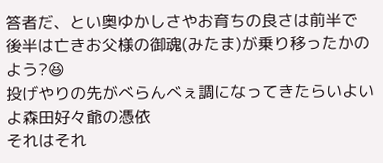答者だ、とい奥ゆかしさやお育ちの良さは前半で
後半は亡きお父様の御魂(みたま)が乗り移ったかのよう?😆
投げやりの先がべらんべぇ調になってきたらいよいよ森田好々爺の憑依
それはそれ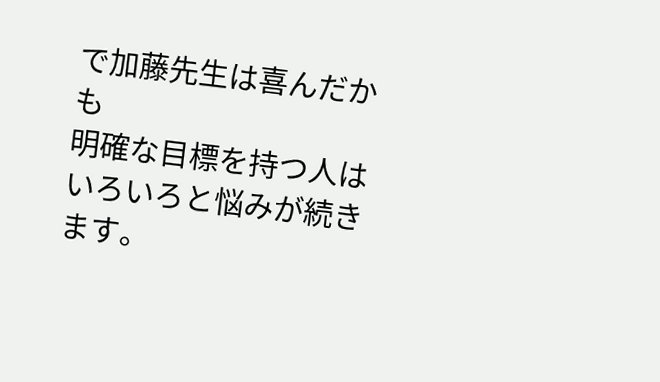で加藤先生は喜んだかも
明確な目標を持つ人はいろいろと悩みが続きます。